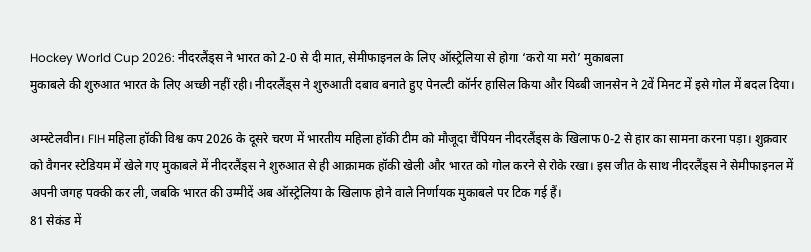Hockey World Cup 2026: नीदरलैंड्स ने भारत को 2-0 से दी मात, सेमीफाइनल के लिए ऑस्ट्रेलिया से होगा ‘करो या मरो’ मुकाबला
मुकाबले की शुरुआत भारत के लिए अच्छी नहीं रही। नीदरलैंड्स ने शुरुआती दबाव बनाते हुए पेनल्टी कॉर्नर हासिल किया और यिब्बी जानसेन ने 2वें मिनट में इसे गोल में बदल दिया।

अम्स्टेलवीन। FIH महिला हॉकी विश्व कप 2026 के दूसरे चरण में भारतीय महिला हॉकी टीम को मौजूदा चैंपियन नीदरलैंड्स के खिलाफ 0-2 से हार का सामना करना पड़ा। शुक्रवार को वैगनर स्टेडियम में खेले गए मुकाबले में नीदरलैंड्स ने शुरुआत से ही आक्रामक हॉकी खेली और भारत को गोल करने से रोके रखा। इस जीत के साथ नीदरलैंड्स ने सेमीफाइनल में अपनी जगह पक्की कर ली, जबकि भारत की उम्मीदें अब ऑस्ट्रेलिया के खिलाफ होने वाले निर्णायक मुकाबले पर टिक गई हैं।
81 सेकंड में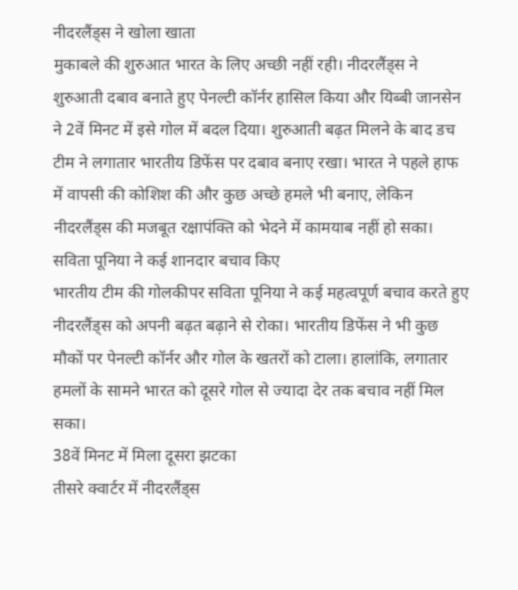नीदरलैंड्स ने खोला खाता
मुकाबले की शुरुआत भारत के लिए अच्छी नहीं रही। नीदरलैंड्स ने शुरुआती दबाव बनाते हुए पेनल्टी कॉर्नर हासिल किया और यिब्बी जानसेन ने 2वें मिनट में इसे गोल में बदल दिया। शुरुआती बढ़त मिलने के बाद डच टीम ने लगातार भारतीय डिफेंस पर दबाव बनाए रखा। भारत ने पहले हाफ में वापसी की कोशिश की और कुछ अच्छे हमले भी बनाए, लेकिन नीदरलैंड्स की मजबूत रक्षापंक्ति को भेदने में कामयाब नहीं हो सका।
सविता पूनिया ने कई शानदार बचाव किए
भारतीय टीम की गोलकीपर सविता पूनिया ने कई महत्वपूर्ण बचाव करते हुए नीदरलैंड्स को अपनी बढ़त बढ़ाने से रोका। भारतीय डिफेंस ने भी कुछ मौकों पर पेनल्टी कॉर्नर और गोल के खतरों को टाला। हालांकि, लगातार हमलों के सामने भारत को दूसरे गोल से ज्यादा देर तक बचाव नहीं मिल सका।
38वें मिनट में मिला दूसरा झटका
तीसरे क्वार्टर में नीदरलैंड्स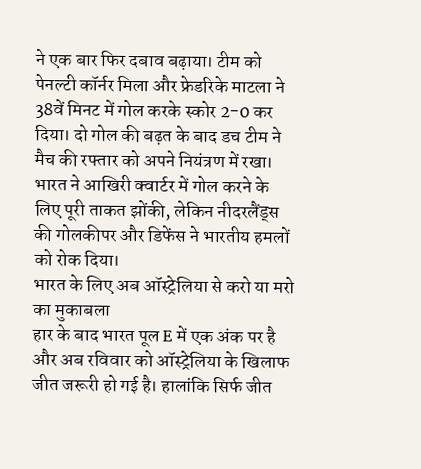ने एक बार फिर दबाव बढ़ाया। टीम को पेनल्टी कॉर्नर मिला और फ्रेडरिके माटला ने 38वें मिनट में गोल करके स्कोर 2-0 कर दिया। दो गोल की बढ़त के बाद डच टीम ने मैच की रफ्तार को अपने नियंत्रण में रखा। भारत ने आखिरी क्वार्टर में गोल करने के लिए पूरी ताकत झोंकी, लेकिन नीदरलैंड्स की गोलकीपर और डिफेंस ने भारतीय हमलों को रोक दिया।
भारत के लिए अब ऑस्ट्रेलिया से करो या मरो का मुकाबला
हार के बाद भारत पूल E में एक अंक पर है और अब रविवार को ऑस्ट्रेलिया के खिलाफ जीत जरूरी हो गई है। हालांकि सिर्फ जीत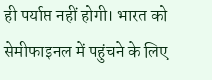ही पर्याप्त नहीं होगी। भारत को सेमीफाइनल में पहुंचने के लिए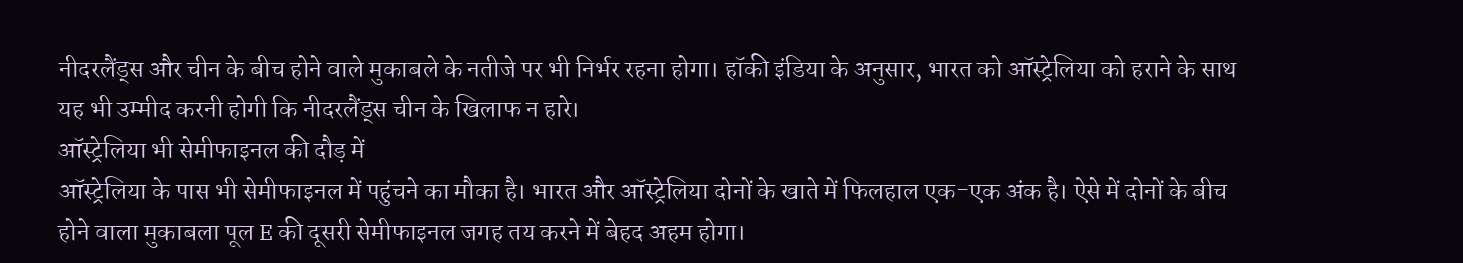नीदरलैंड्स और चीन के बीच होने वाले मुकाबले के नतीजे पर भी निर्भर रहना होगा। हॉकी इंडिया के अनुसार, भारत को ऑस्ट्रेलिया को हराने के साथ यह भी उम्मीद करनी होगी कि नीदरलैंड्स चीन के खिलाफ न हारे।
ऑस्ट्रेलिया भी सेमीफाइनल की दौड़ में
ऑस्ट्रेलिया के पास भी सेमीफाइनल में पहुंचने का मौका है। भारत और ऑस्ट्रेलिया दोनों के खाते में फिलहाल एक-एक अंक है। ऐसे में दोनों के बीच होने वाला मुकाबला पूल E की दूसरी सेमीफाइनल जगह तय करने में बेहद अहम होगा।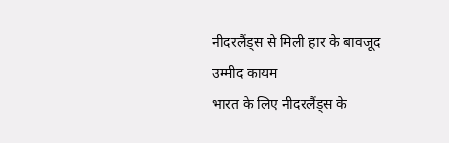नीदरलैंड्स से मिली हार के बावजूद उम्मीद कायम
भारत के लिए नीदरलैंड्स के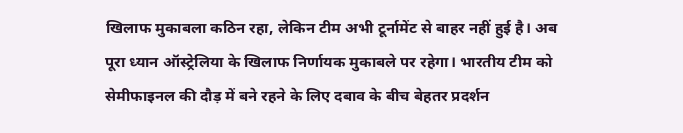खिलाफ मुकाबला कठिन रहा, लेकिन टीम अभी टूर्नामेंट से बाहर नहीं हुई है। अब पूरा ध्यान ऑस्ट्रेलिया के खिलाफ निर्णायक मुकाबले पर रहेगा। भारतीय टीम को सेमीफाइनल की दौड़ में बने रहने के लिए दबाव के बीच बेहतर प्रदर्शन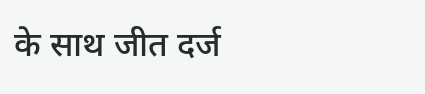के साथ जीत दर्ज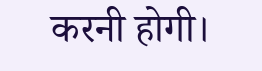करनी होगी।